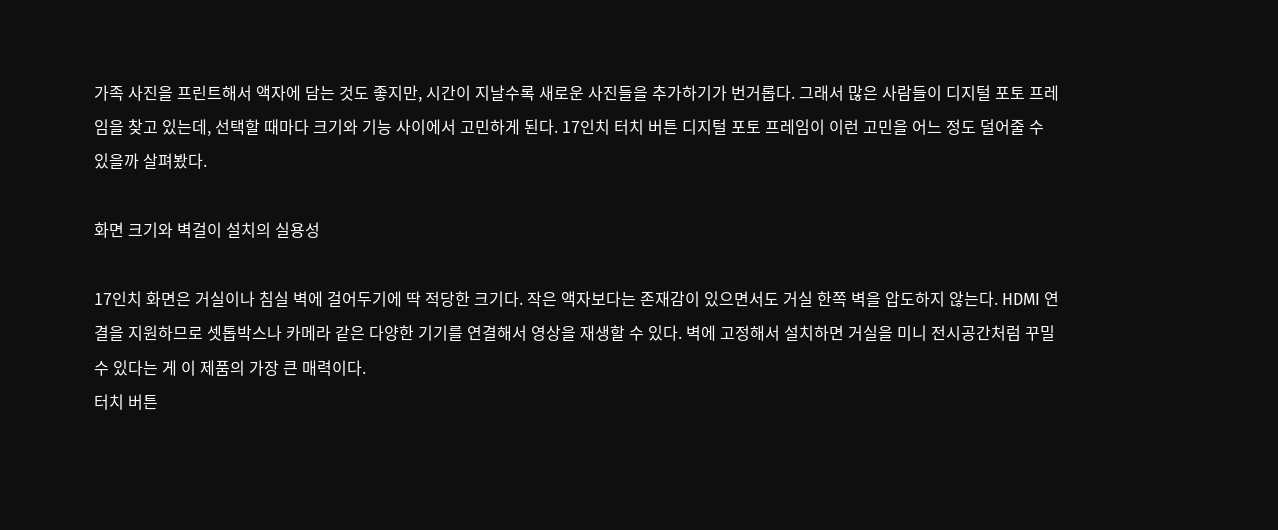가족 사진을 프린트해서 액자에 담는 것도 좋지만, 시간이 지날수록 새로운 사진들을 추가하기가 번거롭다. 그래서 많은 사람들이 디지털 포토 프레임을 찾고 있는데, 선택할 때마다 크기와 기능 사이에서 고민하게 된다. 17인치 터치 버튼 디지털 포토 프레임이 이런 고민을 어느 정도 덜어줄 수 있을까 살펴봤다.

화면 크기와 벽걸이 설치의 실용성

17인치 화면은 거실이나 침실 벽에 걸어두기에 딱 적당한 크기다. 작은 액자보다는 존재감이 있으면서도 거실 한쪽 벽을 압도하지 않는다. HDMI 연결을 지원하므로 셋톱박스나 카메라 같은 다양한 기기를 연결해서 영상을 재생할 수 있다. 벽에 고정해서 설치하면 거실을 미니 전시공간처럼 꾸밀 수 있다는 게 이 제품의 가장 큰 매력이다.
터치 버튼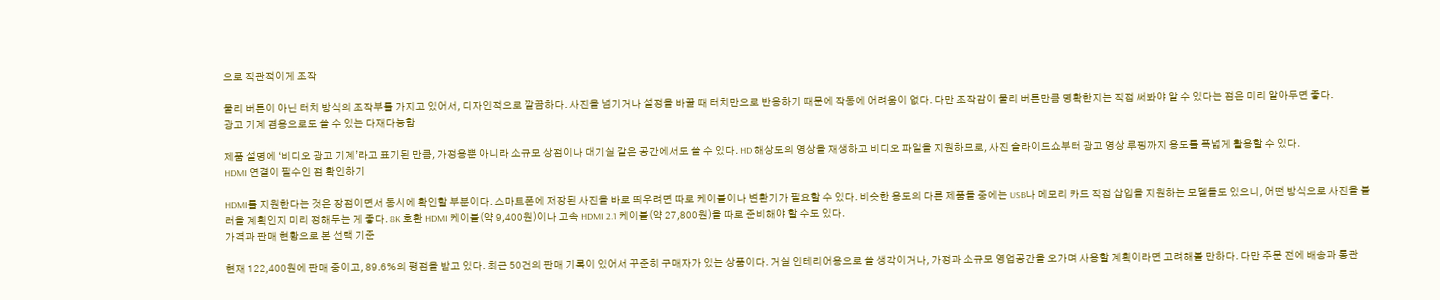으로 직관적이게 조작

물리 버튼이 아닌 터치 방식의 조작부를 가지고 있어서, 디자인적으로 깔끔하다. 사진을 넘기거나 설정을 바꿀 때 터치만으로 반응하기 때문에 작동에 어려움이 없다. 다만 조작감이 물리 버튼만큼 명확한지는 직접 써봐야 알 수 있다는 점은 미리 알아두면 좋다.
광고 기계 겸용으로도 쓸 수 있는 다재다능함

제품 설명에 ‘비디오 광고 기계’라고 표기된 만큼, 가정용뿐 아니라 소규모 상점이나 대기실 같은 공간에서도 쓸 수 있다. HD 해상도의 영상을 재생하고 비디오 파일을 지원하므로, 사진 슬라이드쇼부터 광고 영상 루핑까지 용도를 폭넓게 활용할 수 있다.
HDMI 연결이 필수인 점 확인하기

HDMI를 지원한다는 것은 장점이면서 동시에 확인할 부분이다. 스마트폰에 저장된 사진을 바로 띄우려면 따로 케이블이나 변환기가 필요할 수 있다. 비슷한 용도의 다른 제품들 중에는 USB나 메모리 카드 직접 삽입을 지원하는 모델들도 있으니, 어떤 방식으로 사진을 불러올 계획인지 미리 정해두는 게 좋다. 8K 호환 HDMI 케이블(약 9,400원)이나 고속 HDMI 2.1 케이블(약 27,800원)을 따로 준비해야 할 수도 있다.
가격과 판매 현황으로 본 선택 기준

현재 122,400원에 판매 중이고, 89.6%의 평점을 받고 있다. 최근 50건의 판매 기록이 있어서 꾸준히 구매자가 있는 상품이다. 거실 인테리어용으로 쓸 생각이거나, 가정과 소규모 영업공간을 오가며 사용할 계획이라면 고려해볼 만하다. 다만 주문 전에 배송과 통관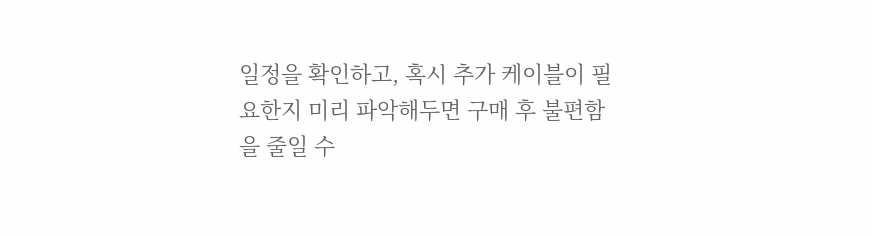일정을 확인하고, 혹시 추가 케이블이 필요한지 미리 파악해두면 구매 후 불편함을 줄일 수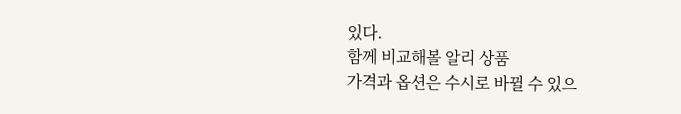있다.
함께 비교해볼 알리 상품
가격과 옵션은 수시로 바뀔 수 있으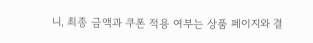니, 최종 금액과 쿠폰 적용 여부는 상품 페이지와 결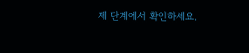제 단계에서 확인하세요.